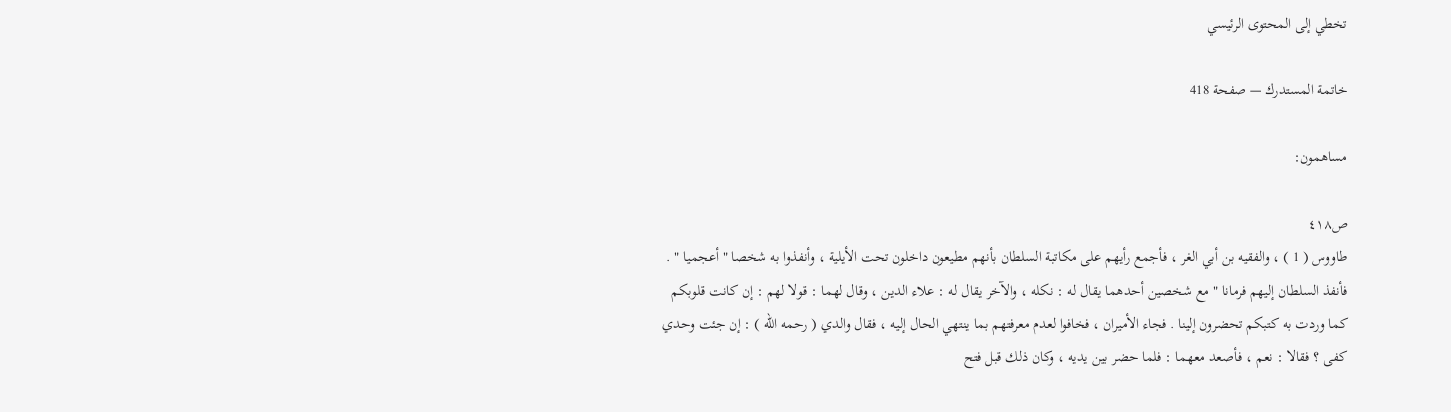تخطي إلى المحتوى الرئيسي

خاتمة المستدرك — صفحة 418

مساهمون:

ص٤١٨
طاووس ( 1 ) ، والفقيه بن أبي الغر ، فأجمع رأيهم على مكاتبة السلطان بأنهم مطيعون داخلون تحت الأيلية ، وأنفذوا به شخصا " أعجميا " . فأنفذ السلطان إليهم فرمانا " مع شخصين أحدهما يقال له : نكله ، والآخر يقال له : علاء الدين ، وقال لهما : قولا لهم : إن كانت قلوبكم كما وردت به كتبكم تحضرون إلينا . فجاء الأميران ، فخافوا لعدم معرفتهم بما ينتهي الحال إليه ، فقال والدي ( رحمه الله ) : إن جئت وحدي كفى ؟ فقالا : نعم ، فأصعد معهما : فلما حضر بين يديه ، وكان ذلك قبل فتح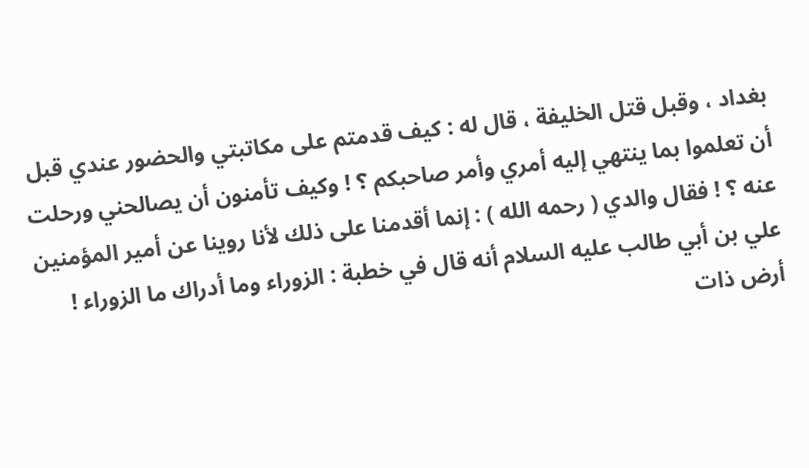بغداد ، وقبل قتل الخليفة ، قال له : كيف قدمتم على مكاتبتي والحضور عندي قبل أن تعلموا بما ينتهي إليه أمري وأمر صاحبكم ؟ ! وكيف تأمنون أن يصالحني ورحلت عنه ؟ ! فقال والدي ( رحمه الله ) : إنما أقدمنا على ذلك لأنا روينا عن أمير المؤمنين علي بن أبي طالب عليه السلام أنه قال في خطبة : الزوراء وما أدراك ما الزوراء ! أرض ذات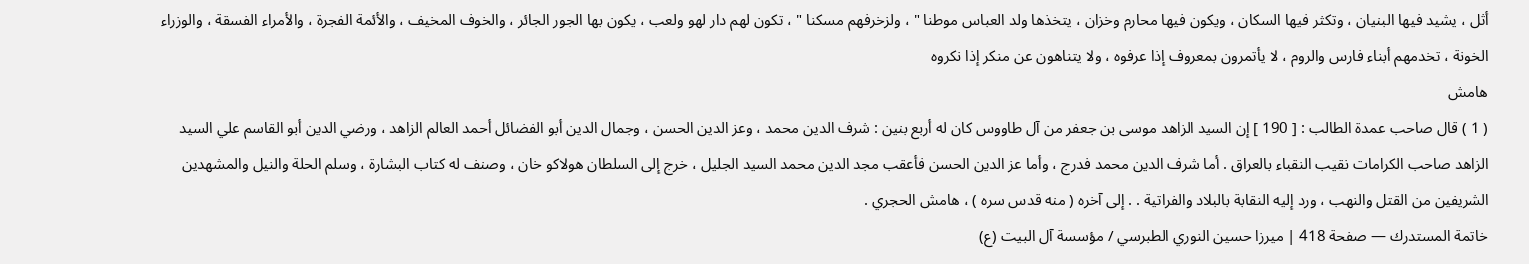أثل ، يشيد فيها البنيان ، وتكثر فيها السكان ، ويكون فيها محارم وخزان ، يتخذها ولد العباس موطنا " ، ولزخرفهم مسكنا " ، تكون لهم دار لهو ولعب ، يكون بها الجور الجائر ، والخوف المخيف ، والأئمة الفجرة ، والأمراء الفسقة ، والوزراء الخونة ، تخدمهم أبناء فارس والروم ، لا يأتمرون بمعروف إذا عرفوه ، ولا يتناهون عن منكر إذا نكروه
هامش
( 1 ) قال صاحب عمدة الطالب : [ 190 ] إن السيد الزاهد موسى بن جعفر من آل طاووس كان له أربع بنين : شرف الدين محمد ، وعز الدين الحسن ، وجمال الدين أبو الفضائل أحمد العالم الزاهد ، ورضي الدين أبو القاسم علي السيد الزاهد صاحب الكرامات نقيب النقباء بالعراق . أما شرف الدين محمد فدرج ، وأما عز الدين الحسن فأعقب مجد الدين محمد السيد الجليل ، خرج إلى السلطان هولاكو خان ، وصنف له كتاب البشارة ، وسلم الحلة والنيل والمشهدين الشريفين من القتل والنهب ، ورد إليه النقابة بالبلاد والفراتية . . إلى آخره ( منه قدس سره ) ، هامش الحجري .
خاتمة المستدرك — صفحة 418 | ميرزا حسين النوري الطبرسي / مؤسسة آل البيت (ع)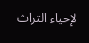لإحياء التراث